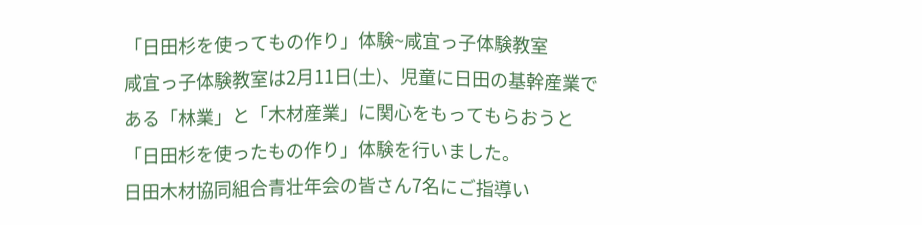「日田杉を使ってもの作り」体験~咸宜っ子体験教室
咸宜っ子体験教室は2月11日(土)、児童に日田の基幹産業である「林業」と「木材産業」に関心をもってもらおうと
「日田杉を使ったもの作り」体験を行いました。
日田木材協同組合青壮年会の皆さん7名にご指導い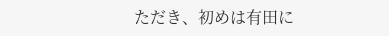ただき、初めは有田に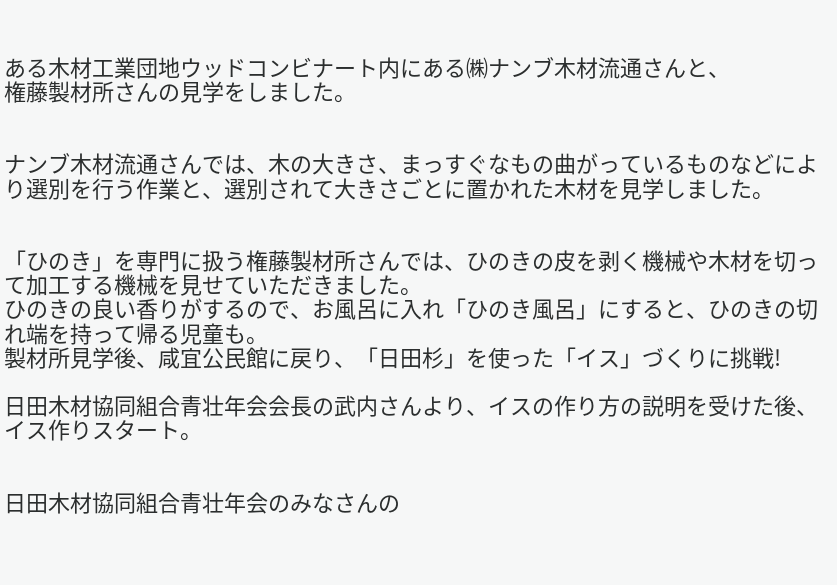ある木材工業団地ウッドコンビナート内にある㈱ナンブ木材流通さんと、
権藤製材所さんの見学をしました。


ナンブ木材流通さんでは、木の大きさ、まっすぐなもの曲がっているものなどにより選別を行う作業と、選別されて大きさごとに置かれた木材を見学しました。


「ひのき」を専門に扱う権藤製材所さんでは、ひのきの皮を剥く機械や木材を切って加工する機械を見せていただきました。
ひのきの良い香りがするので、お風呂に入れ「ひのき風呂」にすると、ひのきの切れ端を持って帰る児童も。
製材所見学後、咸宜公民館に戻り、「日田杉」を使った「イス」づくりに挑戦!

日田木材協同組合青壮年会会長の武内さんより、イスの作り方の説明を受けた後、イス作りスタート。


日田木材協同組合青壮年会のみなさんの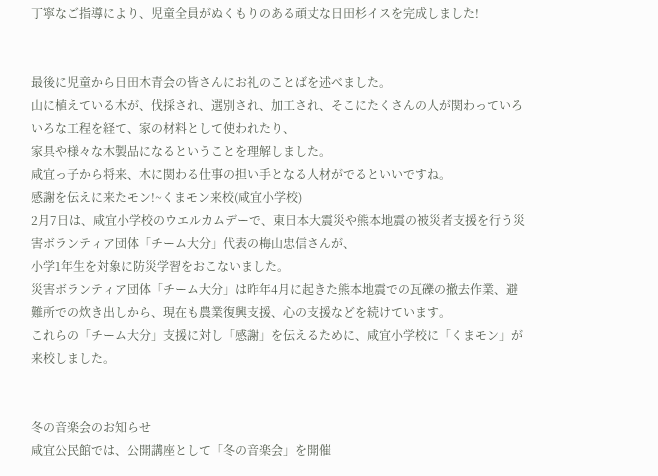丁寧なご指導により、児童全員がぬくもりのある頑丈な日田杉イスを完成しました!


最後に児童から日田木青会の皆さんにお礼のことばを述べました。
山に植えている木が、伐採され、選別され、加工され、そこにたくさんの人が関わっていろいろな工程を経て、家の材料として使われたり、
家具や様々な木製品になるということを理解しました。
咸宜っ子から将来、木に関わる仕事の担い手となる人材がでるといいですね。
感謝を伝えに来たモン!~くまモン来校(咸宜小学校)
2月7日は、咸宜小学校のウエルカムデーで、東日本大震災や熊本地震の被災者支援を行う災害ボランティア団体「チーム大分」代表の梅山忠信さんが、
小学1年生を対象に防災学習をおこないました。
災害ボランティア団体「チーム大分」は昨年4月に起きた熊本地震での瓦礫の撤去作業、避難所での炊き出しから、現在も農業復興支援、心の支援などを続けています。
これらの「チーム大分」支援に対し「感謝」を伝えるために、咸宜小学校に「くまモン」が来校しました。


冬の音楽会のお知らせ
咸宜公民館では、公開講座として「冬の音楽会」を開催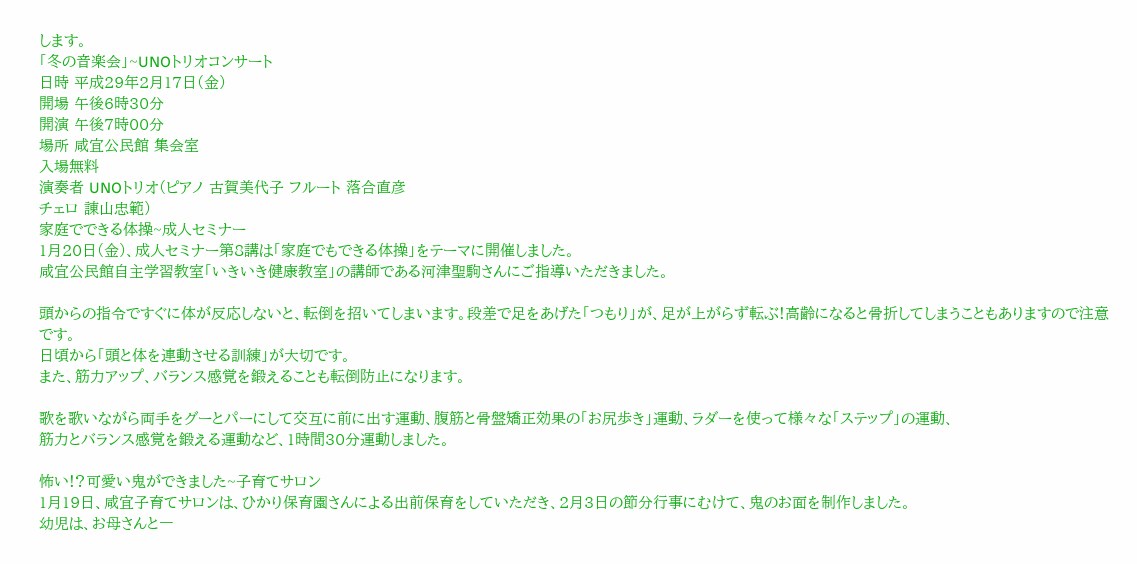します。
「冬の音楽会」~UNOトリオコンサート
日時 平成29年2月17日(金)
開場 午後6時30分
開演 午後7時00分
場所 咸宜公民館 集会室
入場無料
演奏者 UNOトリオ(ピアノ 古賀美代子 フルート 落合直彦
チェロ 諌山忠範)
家庭でできる体操~成人セミナー
1月20日(金)、成人セミナー第8講は「家庭でもできる体操」をテーマに開催しました。
咸宜公民館自主学習教室「いきいき健康教室」の講師である河津聖駒さんにご指導いただきました。

頭からの指令ですぐに体が反応しないと、転倒を招いてしまいます。段差で足をあげた「つもり」が、足が上がらず転ぶ!高齢になると骨折してしまうこともありますので注意です。
日頃から「頭と体を連動させる訓練」が大切です。
また、筋力アップ、バランス感覚を鍛えることも転倒防止になります。

歌を歌いながら両手をグーとパーにして交互に前に出す運動、腹筋と骨盤矯正効果の「お尻歩き」運動、ラダーを使って様々な「ステップ」の運動、
筋力とバランス感覚を鍛える運動など、1時間30分運動しました。

怖い!?可愛い鬼ができました~子育てサロン
1月19日、咸宜子育てサロンは、ひかり保育園さんによる出前保育をしていただき、2月3日の節分行事にむけて、鬼のお面を制作しました。
幼児は、お母さんと一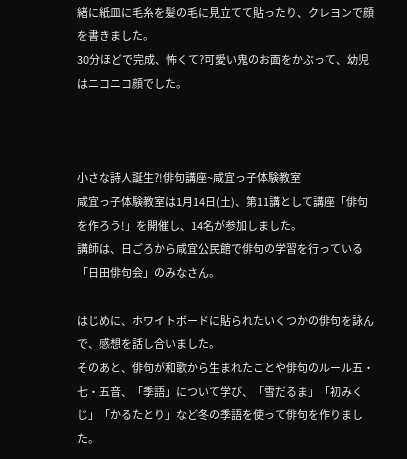緒に紙皿に毛糸を髪の毛に見立てて貼ったり、クレヨンで顔を書きました。
30分ほどで完成、怖くて?可愛い鬼のお面をかぶって、幼児はニコニコ顔でした。



小さな詩人誕生?!俳句講座~咸宜っ子体験教室
咸宜っ子体験教室は1月14日(土)、第11講として講座「俳句を作ろう!」を開催し、14名が参加しました。
講師は、日ごろから咸宜公民館で俳句の学習を行っている「日田俳句会」のみなさん。

はじめに、ホワイトボードに貼られたいくつかの俳句を詠んで、感想を話し合いました。
そのあと、俳句が和歌から生まれたことや俳句のルール五・七・五音、「季語」について学び、「雪だるま」「初みくじ」「かるたとり」など冬の季語を使って俳句を作りました。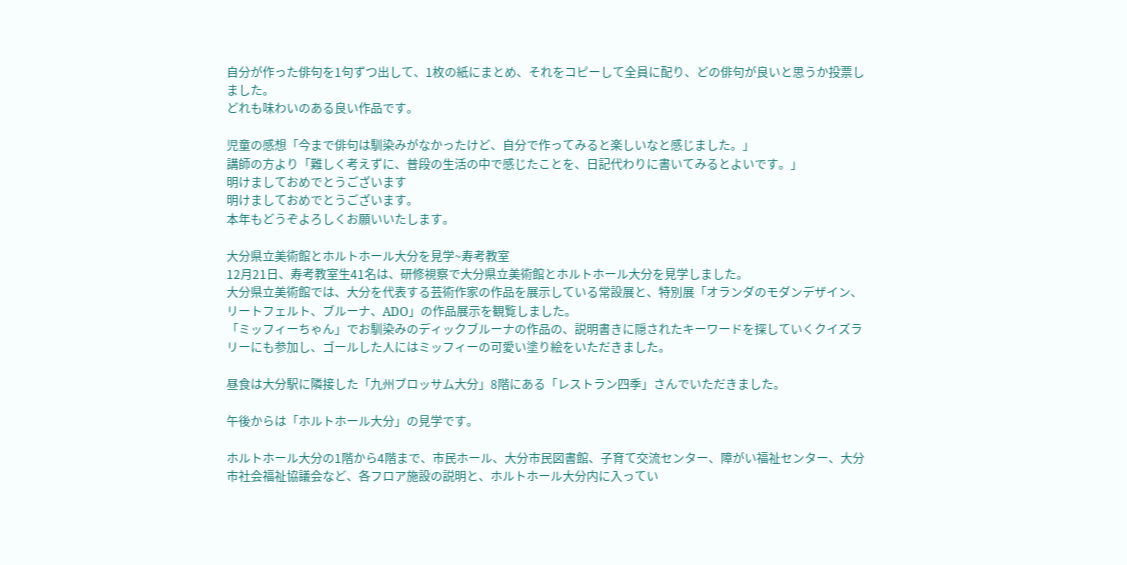自分が作った俳句を1句ずつ出して、1枚の紙にまとめ、それをコピーして全員に配り、どの俳句が良いと思うか投票しました。
どれも味わいのある良い作品です。

児童の感想「今まで俳句は馴染みがなかったけど、自分で作ってみると楽しいなと感じました。」
講師の方より「難しく考えずに、普段の生活の中で感じたことを、日記代わりに書いてみるとよいです。」
明けましておめでとうございます
明けましておめでとうございます。
本年もどうぞよろしくお願いいたします。

大分県立美術館とホルトホール大分を見学~寿考教室
12月21日、寿考教室生41名は、研修視察で大分県立美術館とホルトホール大分を見学しました。
大分県立美術館では、大分を代表する芸術作家の作品を展示している常設展と、特別展「オランダのモダンデザイン、リートフェルト、ブルーナ、ADO」の作品展示を観覧しました。
「ミッフィーちゃん」でお馴染みのディックブルーナの作品の、説明書きに隠されたキーワードを探していくクイズラリーにも参加し、ゴールした人にはミッフィーの可愛い塗り絵をいただきました。

昼食は大分駅に隣接した「九州ブロッサム大分」8階にある「レストラン四季」さんでいただきました。

午後からは「ホルトホール大分」の見学です。

ホルトホール大分の1階から4階まで、市民ホール、大分市民図書館、子育て交流センター、障がい福祉センター、大分市社会福祉協議会など、各フロア施設の説明と、ホルトホール大分内に入ってい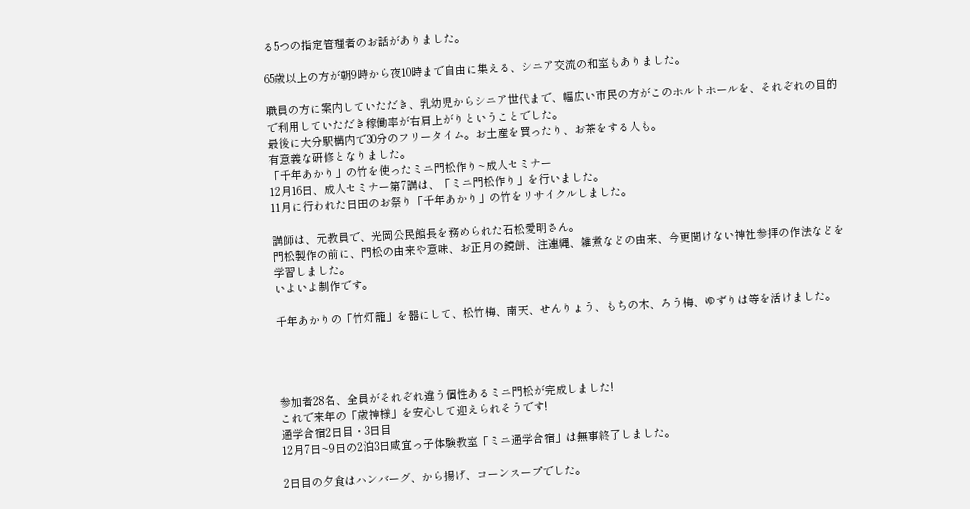る5つの指定管理者のお話がありました。

65歳以上の方が朝9時から夜10時まで自由に集える、シニア交流の和室もありました。

職員の方に案内していただき、乳幼児からシニア世代まで、幅広い市民の方がこのホルトホールを、それぞれの目的で利用していただき稼働率が右肩上がりということでした。
最後に大分駅構内で30分のフリータイム。お土産を買ったり、お茶をする人も。
有意義な研修となりました。
「千年あかり」の竹を使ったミニ門松作り~成人セミナー
12月16日、成人セミナー第7講は、「ミニ門松作り」を行いました。
11月に行われた日田のお祭り「千年あかり」の竹をリサイクルしました。

講師は、元教員で、光岡公民館長を務められた石松愛明さん。
門松製作の前に、門松の由来や意味、お正月の鏡餅、注連縄、雑煮などの由来、今更聞けない神社参拝の作法などを学習しました。
いよいよ制作です。

千年あかりの「竹灯籠」を器にして、松竹梅、南天、せんりょう、もちの木、ろう梅、ゆずりは等を活けました。




参加者28名、全員がそれぞれ違う個性あるミニ門松が完成しました!
これで来年の「歳神様」を安心して迎えられそうです!
通学合宿2日目・3日目
12月7日~9日の2泊3日咸宜っ子体験教室「ミニ通学合宿」は無事終了しました。

2日目の夕食はハンバーグ、から揚げ、コーンスープでした。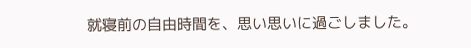就寝前の自由時間を、思い思いに過ごしました。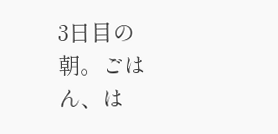3日目の朝。ごはん、は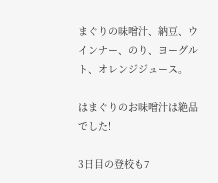まぐりの味噌汁、納豆、ウインナー、のり、ヨーグルト、オレンジジュース。

はまぐりのお味噌汁は絶品でした!

3日目の登校も7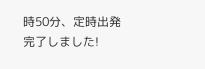時50分、定時出発完了しました!